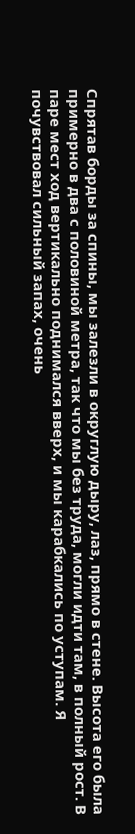Спрятав борды за спины, мы залезли в округлую дыру, лаз, прямо в стене. Высота его была примерно в два с половиной метра, так что мы без труда, могли идти там, в полный рост. В паре мест ход вертикально поднимался вверх, и мы карабкались по уступам. Я почувствовал сильный запах, очень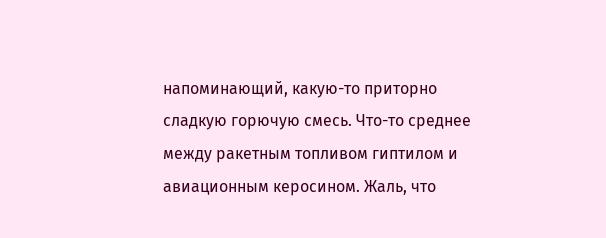напоминающий, какую-то приторно сладкую горючую смесь. Что-то среднее между ракетным топливом гиптилом и авиационным керосином. Жаль, что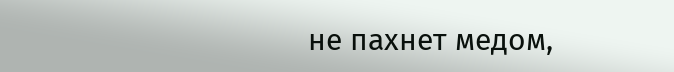не пахнет медом,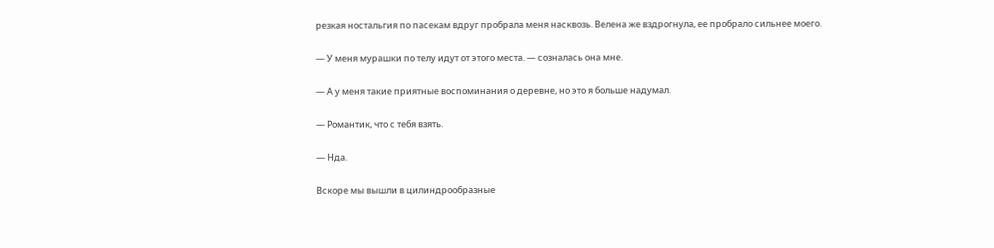резкая ностальгия по пасекам вдруг пробрала меня насквозь. Велена же вздрогнула, ее пробрало сильнее моего.

— У меня мурашки по телу идут от этого места. — созналась она мне.

— А у меня такие приятные воспоминания о деревне, но это я больше надумал.

— Романтик, что с тебя взять.

— Нда.

Вскоре мы вышли в цилиндрообразные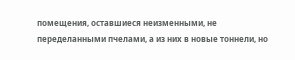помещения, оставшиеся неизменными, не переделанными пчелами, а из них в новые тоннели, но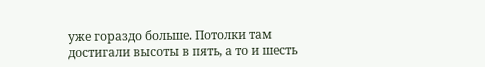уже гораздо больше. Потолки там достигали высоты в пять, а то и шесть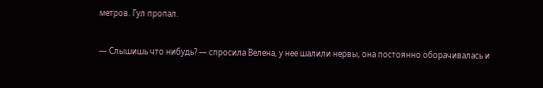метров. Гул пропал.

— Слышишь что нибудь? — спросила Велена, у нее шалили нервы, она постоянно оборачивалась и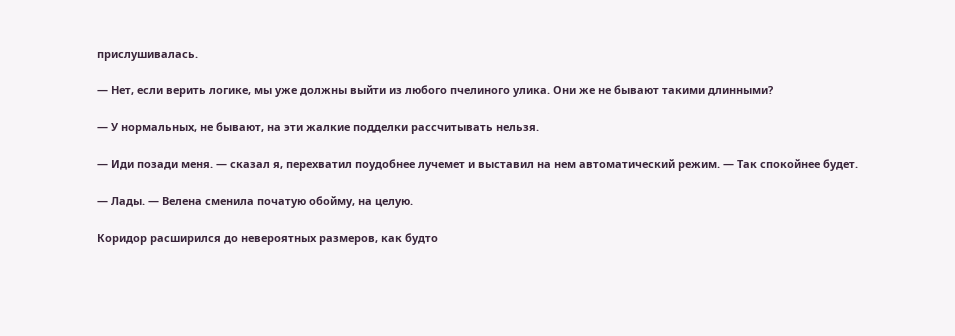прислушивалась.

— Нет, если верить логике, мы уже должны выйти из любого пчелиного улика. Они же не бывают такими длинными?

— У нормальных, не бывают, на эти жалкие подделки рассчитывать нельзя.

— Иди позади меня. — сказал я, перехватил поудобнее лучемет и выставил на нем автоматический режим. — Так спокойнее будет.

— Лады. — Велена сменила початую обойму, на целую.

Коридор расширился до невероятных размеров, как будто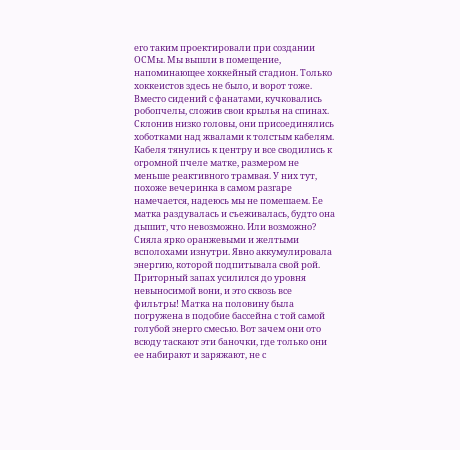его таким проектировали при создании ОСМы. Мы вышли в помещение, напоминающее хоккейный стадион. Только хоккеистов здесь не было, и ворот тоже. Вместо сидений с фанатами, кучковались робопчелы, сложив свои крылья на спинах. Склонив низко головы, они присоединялись хоботками над жвалами к толстым кабелям. Кабеля тянулись к центру и все сводились к огромной пчеле матке, размером не меньше реактивного трамвая. У них тут, похоже вечеринка в самом разгаре намечается, надеюсь мы не помешаем. Ее матка раздувалась и съеживалась, будто она дышит, что невозможно. Или возможно? Сияла ярко оранжевыми и желтыми всполохами изнутри. Явно аккумулировала энергию, которой подпитывала свой рой. Приторный запах усилился до уровня невыносимой вони, и это сквозь все фильтры! Матка на половину была погружена в подобие бассейна с той самой голубой энерго смесью. Вот зачем они ото всюду таскают эти баночки, где только они ее набирают и заряжают, не с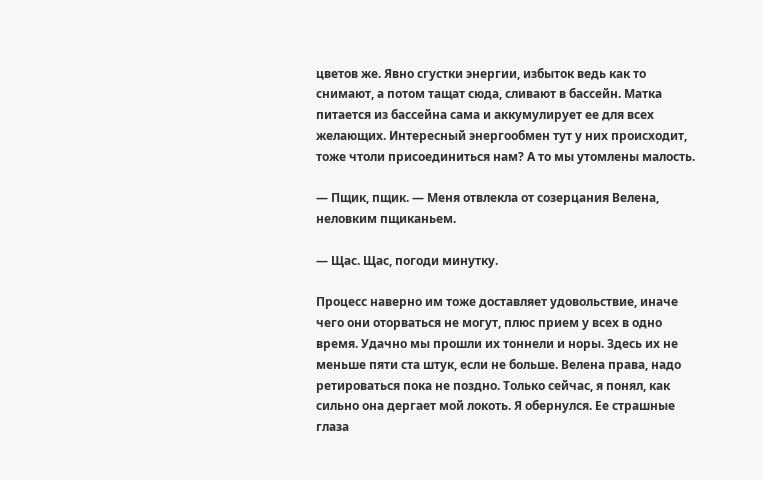цветов же. Явно сгустки энергии, избыток ведь как то снимают, а потом тащат сюда, сливают в бассейн. Матка питается из бассейна сама и аккумулирует ее для всех желающих. Интересный энергообмен тут у них происходит, тоже чтоли присоединиться нам? А то мы утомлены малость.

— Пщик, пщик. — Меня отвлекла от созерцания Велена, неловким пщиканьем.

— Щас. Щас, погоди минутку.

Процесс наверно им тоже доставляет удовольствие, иначе чего они оторваться не могут, плюс прием у всех в одно время. Удачно мы прошли их тоннели и норы. Здесь их не меньше пяти ста штук, если не больше. Велена права, надо ретироваться пока не поздно. Только сейчас, я понял, как сильно она дергает мой локоть. Я обернулся. Ее страшные глаза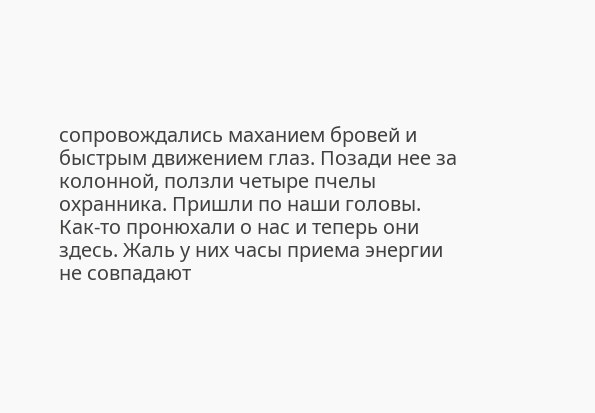сопровождались маханием бровей и быстрым движением глаз. Позади нее за колонной, ползли четыре пчелы охранника. Пришли по наши головы. Как-то пронюхали о нас и теперь они здесь. Жаль у них часы приема энергии не совпадают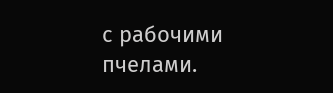с рабочими пчелами.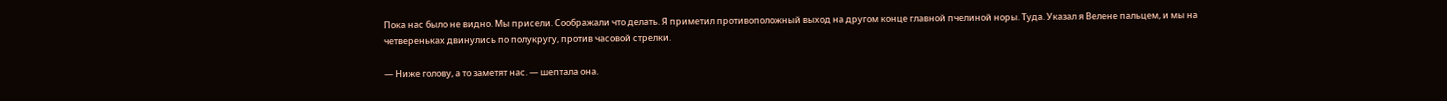Пока нас было не видно. Мы присели. Соображали что делать. Я приметил противоположный выход на другом конце главной пчелиной норы. Туда. Указал я Велене пальцем, и мы на четвереньках двинулись по полукругу, против часовой стрелки.

— Ниже голову, а то заметят нас. — шептала она.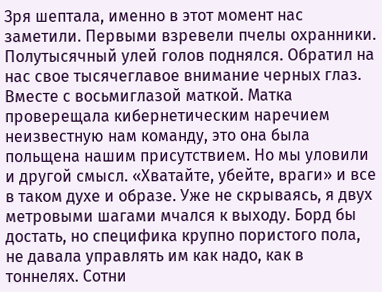Зря шептала, именно в этот момент нас заметили. Первыми взревели пчелы охранники. Полутысячный улей голов поднялся. Обратил на нас свое тысячеглавое внимание черных глаз. Вместе с восьмиглазой маткой. Матка проверещала кибернетическим наречием неизвестную нам команду, это она была польщена нашим присутствием. Но мы уловили и другой смысл. «Хватайте, убейте, враги» и все в таком духе и образе. Уже не скрываясь, я двух метровыми шагами мчался к выходу. Борд бы достать, но специфика крупно пористого пола, не давала управлять им как надо, как в тоннелях. Сотни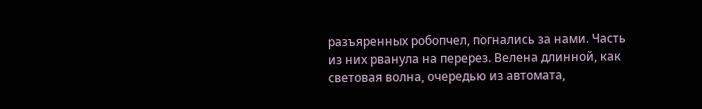разъяренных робопчел, погнались за нами. Часть из них рванула на перерез. Велена длинной, как световая волна, очередью из автомата,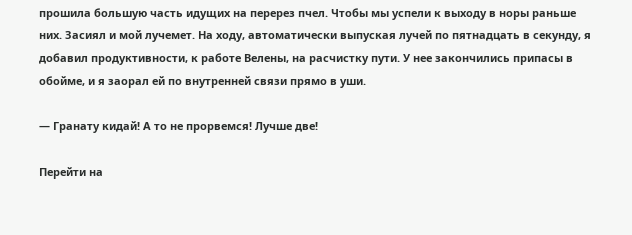прошила большую часть идущих на перерез пчел. Чтобы мы успели к выходу в норы раньше них. Засиял и мой лучемет. На ходу, автоматически выпуская лучей по пятнадцать в секунду, я добавил продуктивности, к работе Велены, на расчистку пути. У нее закончились припасы в обойме, и я заорал ей по внутренней связи прямо в уши.

— Гранату кидай! А то не прорвемся! Лучше две!

Перейти на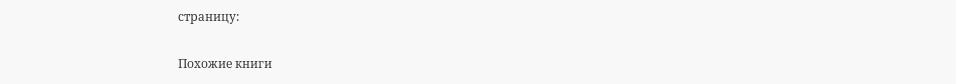страницу:

Похожие книги